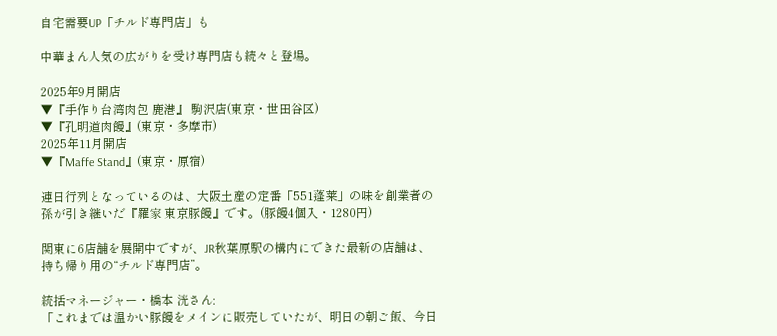自宅需要UP「チルド専門店」も

中華まん人気の広がりを受け専門店も続々と登場。

2025年9月開店
▼『手作り台湾肉包 鹿港』 駒沢店(東京・世田谷区)
▼『孔明道肉饅』(東京・多摩市)
2025年11月開店
▼『Maffe Stand』(東京・原宿)

連日行列となっているのは、大阪土産の定番「551蓬莱」の味を創業者の孫が引き継いだ『羅家 東京豚饅』です。(豚饅4個入・1280円)

関東に6店舗を展開中ですが、JR秋葉原駅の構内にできた最新の店舗は、持ち帰り用の“チルド専門店”。

統括マネージャー・橋本 洸さん:
「これまでは温かい豚饅をメインに販売していたが、明日の朝ご飯、今日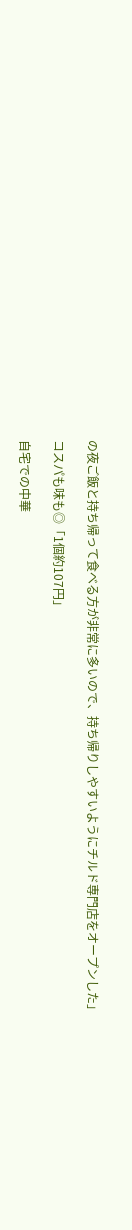の夜ご飯と持ち帰って食べる方が非常に多いので、持ち帰りしやすいようにチルド専門店をオープンした」

コスパも味も◎「1個約107円」

自宅での中華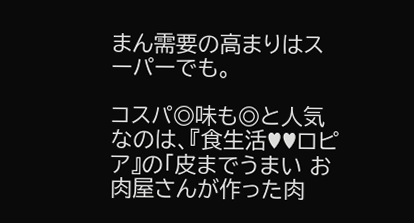まん需要の高まりはスーパーでも。

コスパ◎味も◎と人気なのは、『食生活♥♥ロピア』の「皮までうまい お肉屋さんが作った肉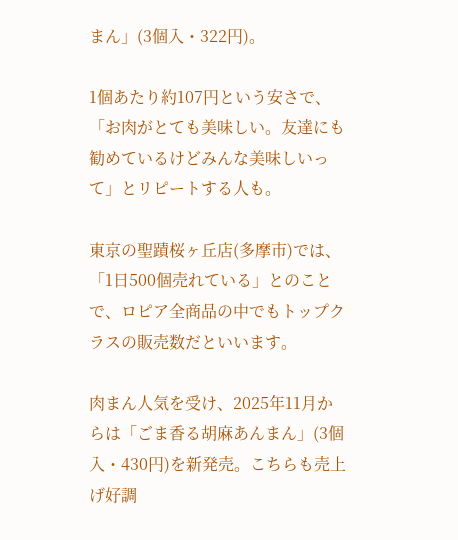まん」(3個入・322円)。

1個あたり約107円という安さで、「お肉がとても美味しい。友達にも勧めているけどみんな美味しいって」とリピートする人も。

東京の聖蹟桜ヶ丘店(多摩市)では、「1日500個売れている」とのことで、ロピア全商品の中でもトップクラスの販売数だといいます。

肉まん人気を受け、2025年11月からは「ごま香る胡麻あんまん」(3個入・430円)を新発売。こちらも売上げ好調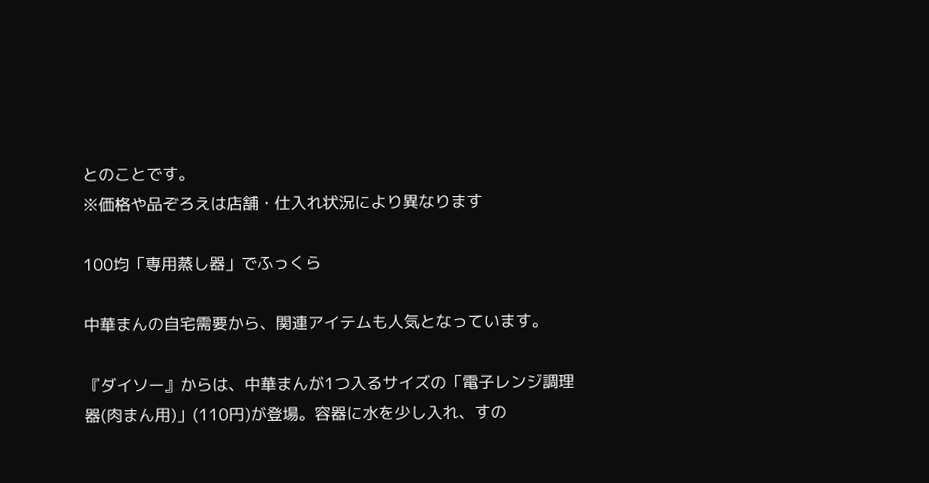とのことです。
※価格や品ぞろえは店舗・仕入れ状況により異なります

100均「専用蒸し器」でふっくら

中華まんの自宅需要から、関連アイテムも人気となっています。

『ダイソー』からは、中華まんが1つ入るサイズの「電子レンジ調理器(肉まん用)」(110円)が登場。容器に水を少し入れ、すの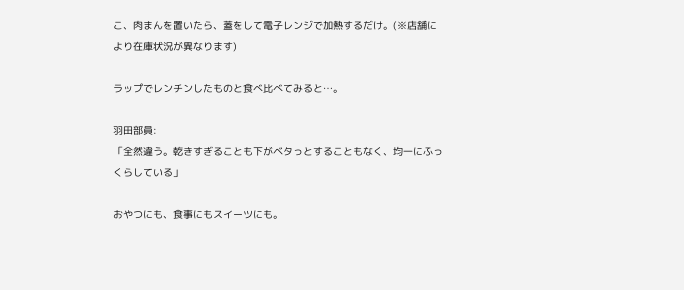こ、肉まんを置いたら、蓋をして電子レンジで加熱するだけ。(※店舗により在庫状況が異なります)

ラップでレンチンしたものと食べ比べてみると…。

羽田部員:
「全然違う。乾きすぎることも下がベタっとすることもなく、均一にふっくらしている」

おやつにも、食事にもスイーツにも。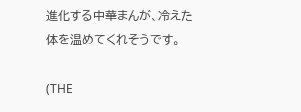進化する中華まんが、冷えた体を温めてくれそうです。

(THE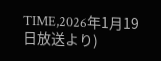TIME,2026年1月19日放送より)